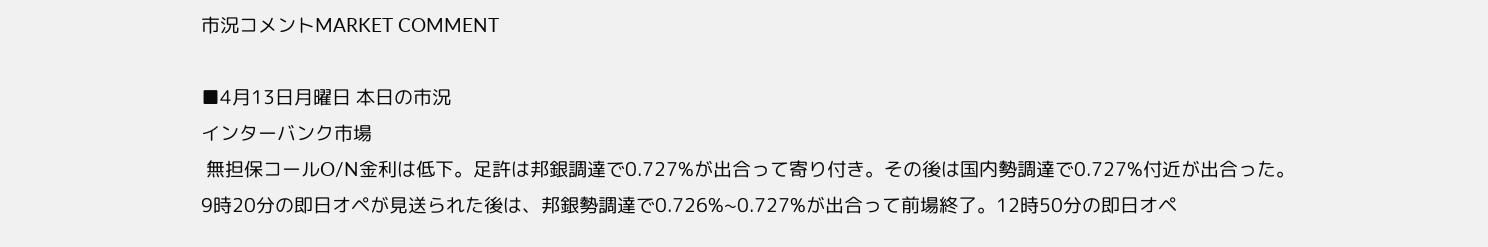市況コメントMARKET COMMENT

■4月13日月曜日 本日の市況
インターバンク市場
 無担保コールO/N金利は低下。足許は邦銀調達で0.727%が出合って寄り付き。その後は国内勢調達で0.727%付近が出合った。9時20分の即日オペが見送られた後は、邦銀勢調達で0.726%~0.727%が出合って前場終了。12時50分の即日オペ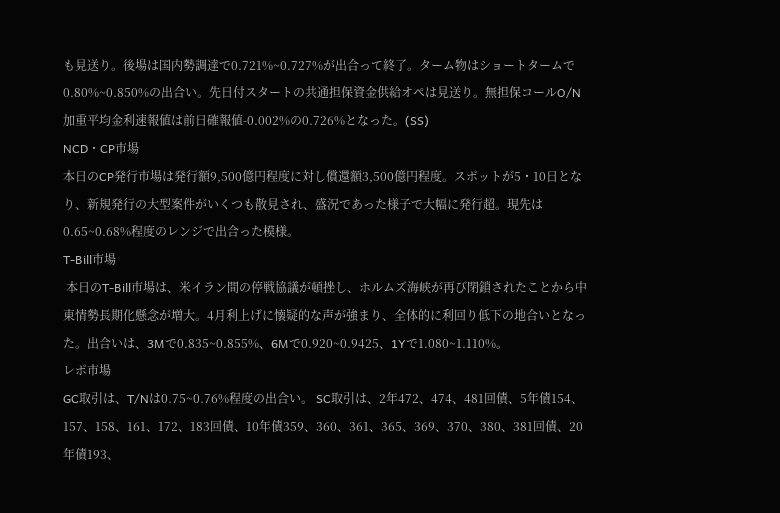も見送り。後場は国内勢調達で0.721%~0.727%が出合って終了。ターム物はショートタームで0.80%~0.850%の出合い。先日付スタートの共通担保資金供給オペは見送り。無担保コールO/N加重平均金利速報値は前日確報値-0.002%の0.726%となった。(SS)
NCD・CP市場
本日のCP発行市場は発行額9,500億円程度に対し償還額3,500億円程度。スポットが5・10日となり、新規発行の大型案件がいくつも散見され、盛況であった様子で大幅に発行超。現先は0.65~0.68%程度のレンジで出合った模様。
T-Bill市場
 本日のT-Bill市場は、米イラン間の停戦協議が頓挫し、ホルムズ海峡が再び閉鎖されたことから中東情勢長期化懸念が増大。4月利上げに懐疑的な声が強まり、全体的に利回り低下の地合いとなった。出合いは、3Mで0.835~0.855%、6Mで0.920~0.9425、1Yで1.080~1.110%。
レポ市場
GC取引は、T/Nは0.75~0.76%程度の出合い。 SC取引は、2年472、474、481回債、5年債154、157、158、161、172、183回債、10年債359、360、361、365、369、370、380、381回債、20年債193、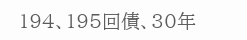194、195回債、30年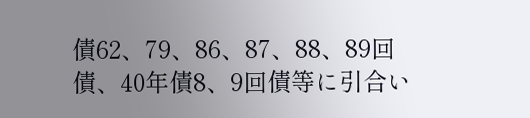債62、79、86、87、88、89回債、40年債8、9回債等に引合い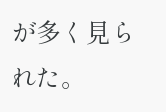が多く見られた。